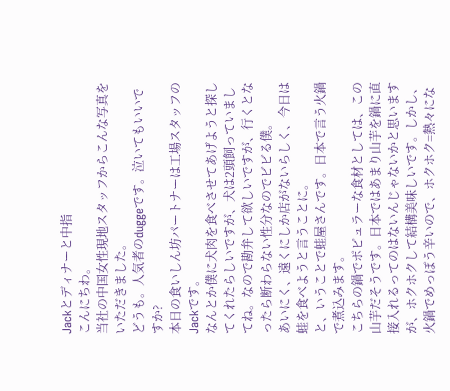Jackとディナーと中指
こんにちわ。
当社の中国女性現地スタッフからこんな写真をいただきました。
どうも。人気者のduggeです。泣いてもいいですか?
本日の食いしん坊パートナーは工場スタッフのJackです。
なんとか僕に犬肉を食べさせてあげようと探してくれたらしいですが、犬は2頭飼っていましてね。なので勘弁して欲しいですが、行くとなったら断わらない性分なのでビビる僕。
あいにく、遠くにしか店がないらしく、今日は蛙を食べようと言うことに。
と、いうことで蛙屋さんです。日本で言う火鍋で煮込みます。
こちらの鍋でポピュラーな食材としては、この山芋だそうです。日本ではあまり山芋を鍋に直接入れるってのはないんじゃないかと思いますが、ホクホクして結構美味しいです。しかし、火鍋でめっぽう辛いので、ホクホク=熱々にな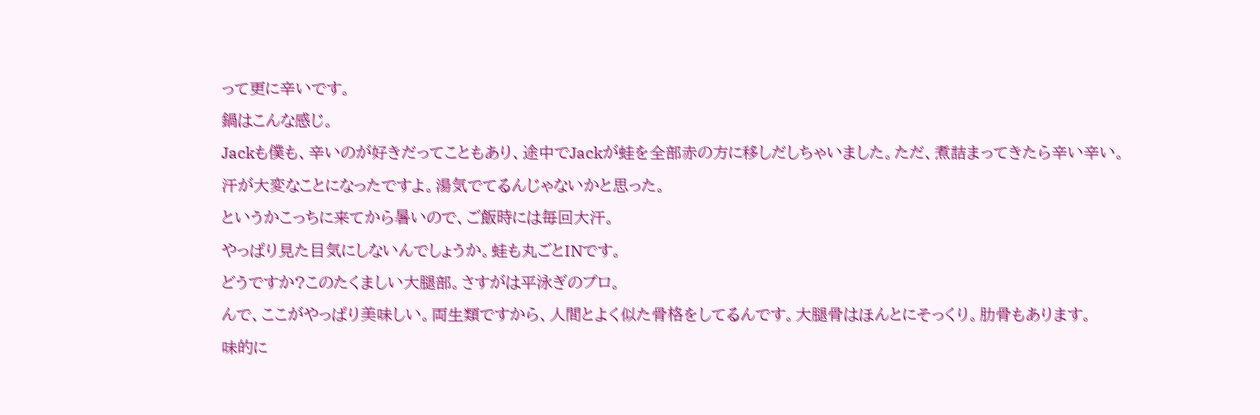って更に辛いです。
鍋はこんな感じ。
Jackも僕も、辛いのが好きだってこともあり、途中でJackが蛙を全部赤の方に移しだしちゃいました。ただ、煮詰まってきたら辛い辛い。
汗が大変なことになったですよ。湯気でてるんじゃないかと思った。
というかこっちに来てから暑いので、ご飯時には毎回大汗。
やっぱり見た目気にしないんでしょうか。蛙も丸ごとINです。
どうですか?このたくましい大腿部。さすがは平泳ぎのプロ。
んで、ここがやっぱり美味しい。両生類ですから、人間とよく似た骨格をしてるんです。大腿骨はほんとにそっくり。肋骨もあります。
味的に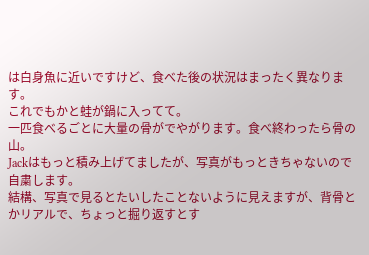は白身魚に近いですけど、食べた後の状況はまったく異なります。
これでもかと蛙が鍋に入ってて。
一匹食べるごとに大量の骨がでやがります。食べ終わったら骨の山。
Jackはもっと積み上げてましたが、写真がもっときちゃないので自粛します。
結構、写真で見るとたいしたことないように見えますが、背骨とかリアルで、ちょっと掘り返すとす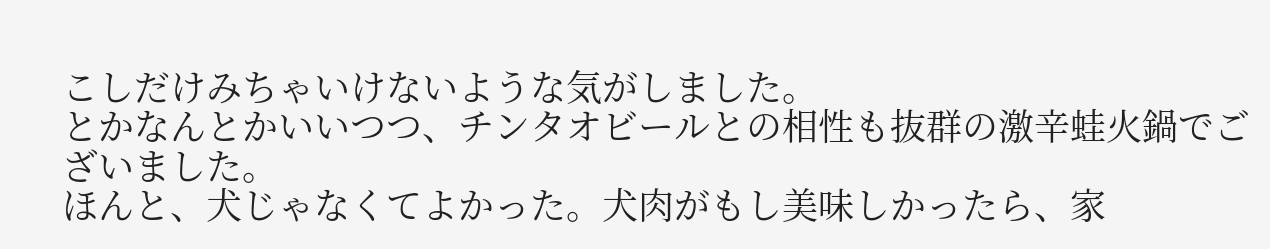こしだけみちゃいけないような気がしました。
とかなんとかいいつつ、チンタオビールとの相性も抜群の激辛蛙火鍋でございました。
ほんと、犬じゃなくてよかった。犬肉がもし美味しかったら、家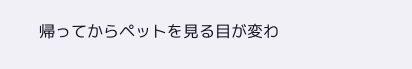帰ってからペットを見る目が変わ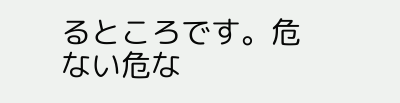るところです。危ない危な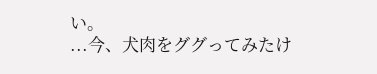い。
...今、犬肉をググってみたけ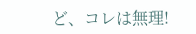ど、コレは無理!